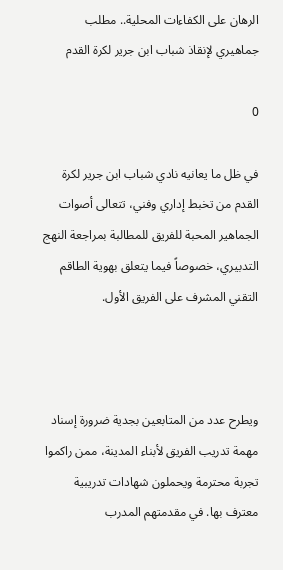الرهان على الكفاءات المحلية.. مطلب جماهيري لإنقاذ شباب ابن جرير لكرة القدم

0

في ظل ما يعانيه نادي شباب ابن جرير لكرة القدم من تخبط إداري وفني، تتعالى أصوات الجماهير المحبة للفريق للمطالبة بمراجعة النهج التدبيري، خصوصاً فيما يتعلق بهوية الطاقم التقني المشرف على الفريق الأول.



ويطرح عدد من المتابعين بجدية ضرورة إسناد مهمة تدريب الفريق لأبناء المدينة، ممن راكموا تجربة محترمة ويحملون شهادات تدريبية معترف بها. في مقدمتهم المدرب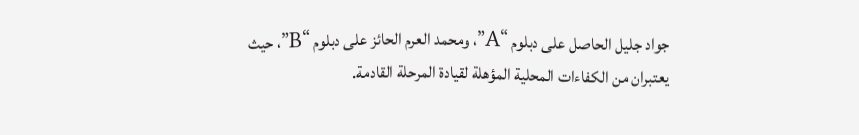جواد جليل الحاصل على دبلوم “A”، ومحمد العرم الحائز على دبلوم “B”، حيث يعتبران من الكفاءات المحلية المؤهلة لقيادة المرحلة القادمة.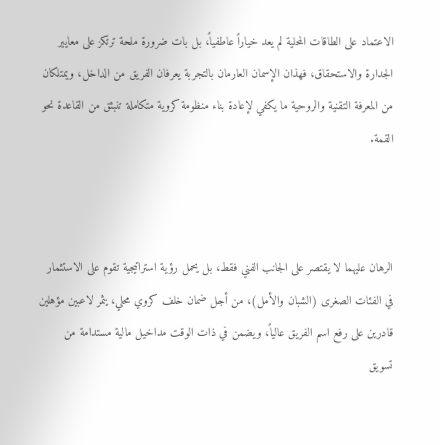الاعتماد على الطاقات المحلية لم يعد خياراً عاطفياً، بل بات ضرورة ملحة ترتكز على معايير الجدارة والاستحقاق، فهذان الإسمان العارمان بالتجربة يعرفان الفريق من الداخل، ويمتلكان من المعرفة التقنية والروحية ما يكفي لإعادة بناء منظومة كروية متكاملة تنبثق من القاعدة نحو القمة.



الرهان عليهما لا يقتصر على الجانب الفني فقط، بل يحمل رؤية استراتيجية تقوم على الاستثمار في الفئات الصغرى (الشبان والأمل)، من أجل ضمان خلف كروي محلي، يثمر لاعبين مؤهلين قادرين على رفع اسم الفريق عالياً، ويضمن في ذات الوقت مداخيل مالية مستدامة من تسويق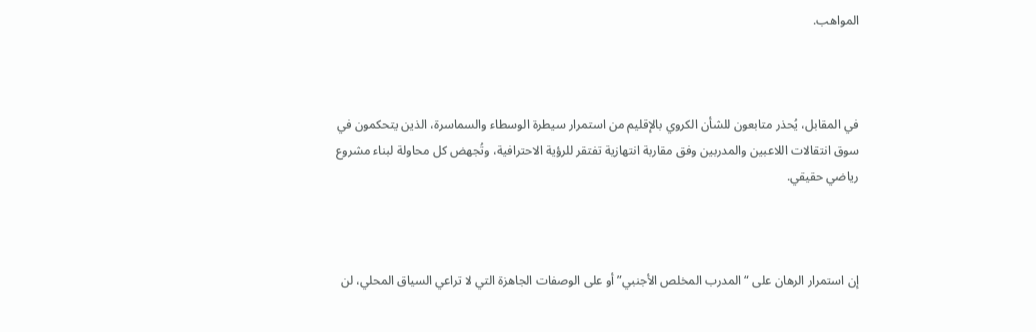المواهب.



في المقابل، يُحذر متابعون للشأن الكروي بالإقليم من استمرار سيطرة الوسطاء والسماسرة، الذين يتحكمون في سوق انتقالات اللاعبين والمدربين وفق مقاربة انتهازية تفتقر للرؤية الاحترافية، وتُجهض كل محاولة لبناء مشروع رياضي حقيقي.



إن استمرار الرهان على “المدرب المخلص الأجنبي” أو على الوصفات الجاهزة التي لا تراعي السياق المحلي، لن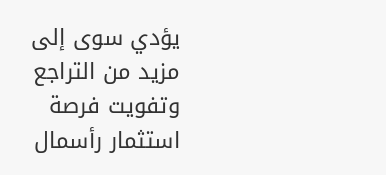يؤدي سوى إلى مزيد من التراجع وتفويت فرصة استثمار رأسمال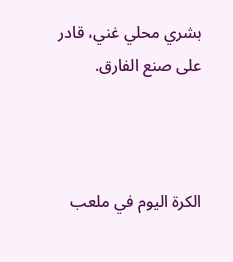بشري محلي غني، قادر على صنع الفارق.



الكرة اليوم في ملعب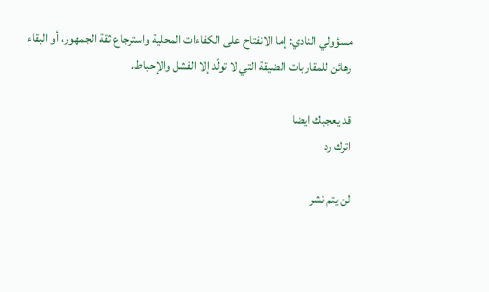مسؤولي النادي: إما الانفتاح على الكفاءات المحلية واسترجاع ثقة الجمهور، أو البقاء رهائن للمقاربات الضيقة التي لا تولّد إلا الفشل والإحباط.

قد يعجبك ايضا
اترك رد

لن يتم نشر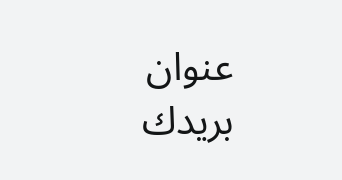عنوان بريدك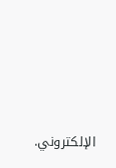الإلكتروني.